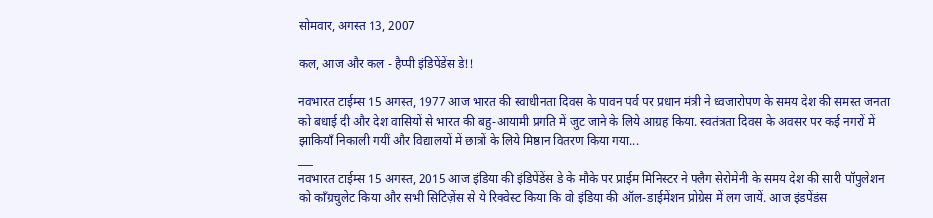सोमवार, अगस्त 13, 2007

कल, आज और कल - हैप्पी इंडिपेंडेंस डे!!

नवभारत टाईम्स 15 अगस्त, 1977 आज भारत की स्वाधीनता दिवस के पावन पर्व पर प्रधान मंत्री ने ध्वजारोपण के समय देश की समस्त जनता को बधाई दी और देश वासियों से भारत की बहु-आयामी प्रगति में जुट जाने के लिये आग्रह किया. स्वतंत्रता दिवस के अवसर पर कई नगरों में झाकियाँ निकाली गयीं और विद्यालयों में छात्रों के लिये मिष्ठान वितरण किया गया...
___
नवभारत टाईम्स 15 अगस्त, 2015 आज इंडिया की इंडिपेंडेंस डे के मौके पर प्राईम मिनिस्टर ने फ्लैग सेरोमेनी के समय देश की सारी पॉपुलेशन को कॉंग्रचुलेट किया और सभी सिटिज़ेंस से ये रिक्वेस्ट किया कि वो इंडिया की ऑल-डाईमेंशन प्रोग्रेस में लग जायें. आज इंडपेंडंस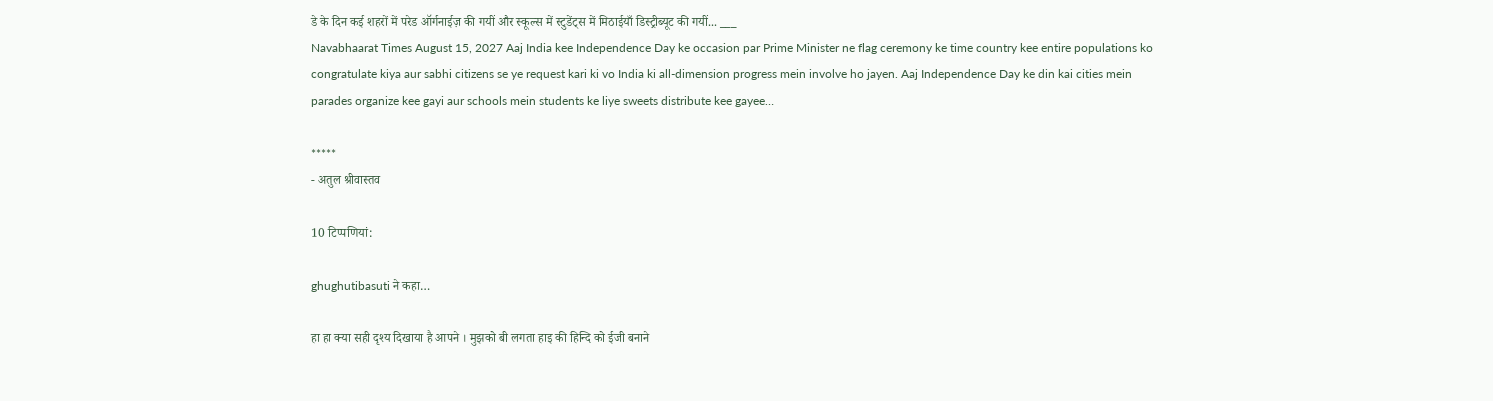डे के दिन कई शहरों में परेड ऑर्गनाईज़ की गयीं और स्कूल्स में स्टुडेंट्स में मिठाईयाँ डिस्ट्रीब्यूट की गयीं... ___
Navabhaarat Times August 15, 2027 Aaj India kee Independence Day ke occasion par Prime Minister ne flag ceremony ke time country kee entire populations ko congratulate kiya aur sabhi citizens se ye request kari ki vo India ki all-dimension progress mein involve ho jayen. Aaj Independence Day ke din kai cities mein parades organize kee gayi aur schools mein students ke liye sweets distribute kee gayee…

*****
- अतुल श्रीवास्तव

10 टिप्‍पणियां:

ghughutibasuti ने कहा…

हा हा क्या सही दृश्य दिखाया है आपने । मुझको बी लगता हाइ की हिन्दि को ईजी बनाने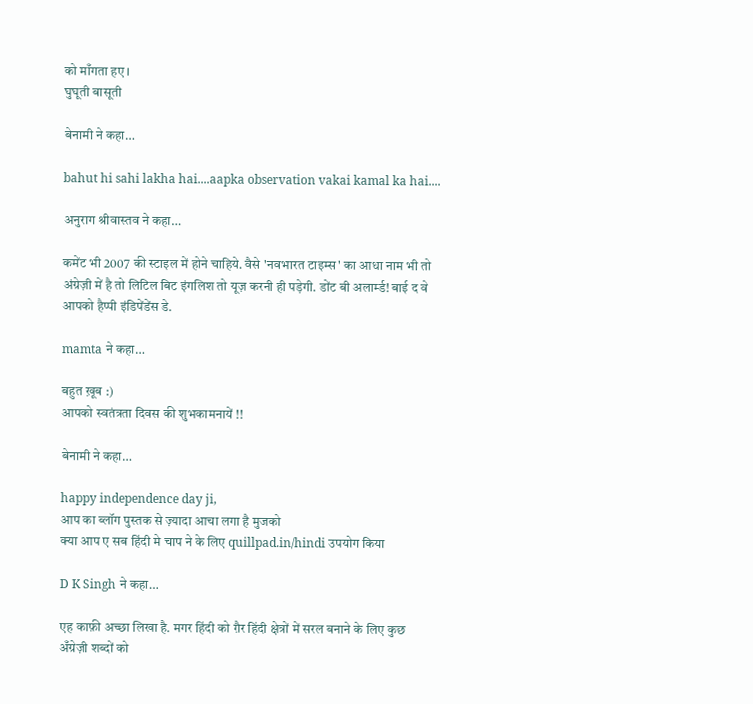को माँगता हए ।
घुघूती बासूती

बेनामी ने कहा…

bahut hi sahi lakha hai....aapka observation vakai kamal ka hai....

अनुराग श्रीवास्तव ने कहा…

कमेंट भी 2007 की स्टाइल में होने चाहिये. वैसे 'नवभारत टाइम्स' का आधा नाम भी तो अंग्रेज़ी में है तो लिटिल बिट इंगलिश तो यूज़ करनी ही पड़ेगी. डोंट बी अलार्म्ड! बाई द वे आपको हैप्पी इंडिपेंडेंस डे.

mamta ने कहा…

बहुत ख़ूब :)
आपको स्वतंत्रता दिवस की शुभकामनायें !!

बेनामी ने कहा…

happy independence day ji,
आप का ब्लॉग पुस्तक से ज़्यादा आचा लगा है मुजको
क्या आप ए सब हिंदी मे चाप ने के लिए quillpad.in/hindi उपयोग किया

D K Singh ने कहा…

एह काफ़ी अच्छा लिखा है. मगर हिंदी को ग़ैर हिंदी क्षेत्रों में सरल बनाने के लिए कुछ अँग्रेज़ी शब्दों को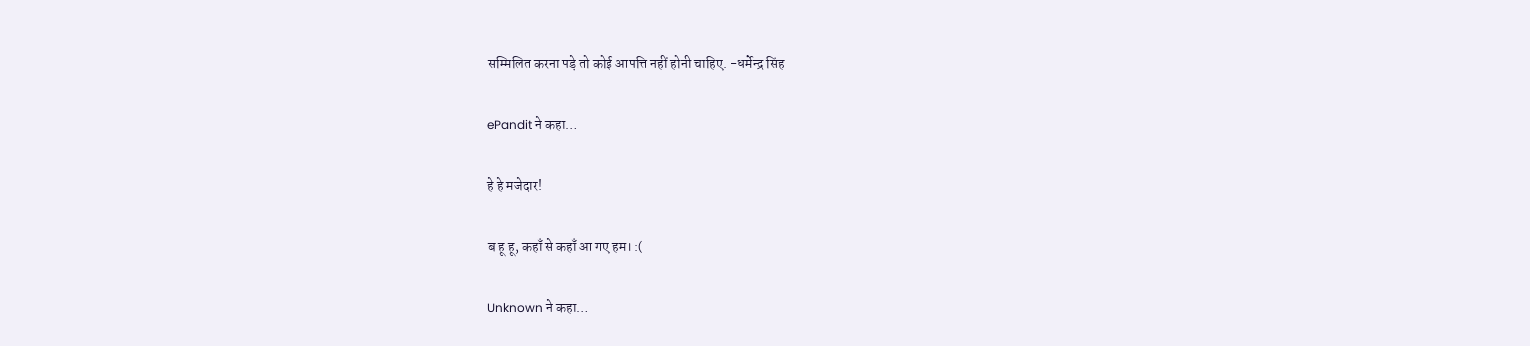सम्मिलित करना पड़े तो कोई आपत्ति नहीं होनी चाहिए. -धर्मेन्द्र सिंह

ePandit ने कहा…

हे हे मजेदार!

ब हू हू, कहाँ से कहाँ आ गए हम। :(

Unknown ने कहा…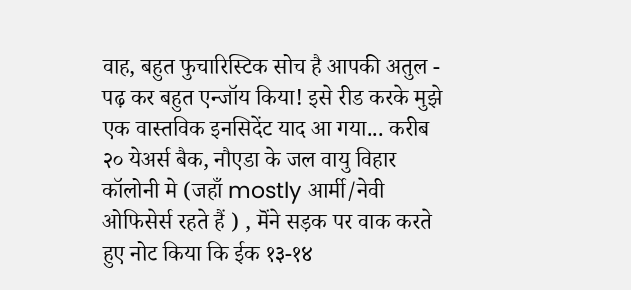वाह, बहुत फुचारिस्टिक सोच है आपकी अतुल - पढ़ कर बहुत एन्जॉय किया! इसे रीड करके मुझे एक वास्तविक इनसिदेंट याद आ गया... करीब २० येअर्स बैक, नौएडा के जल वायु विहार कॉलोनी मे (जहाँ mostly आर्मी/नेवी ओफिसेर्स रहते हैं ) , मॆंने सड़क पर वाक करते हुए नोट किया कि ईक १३-१४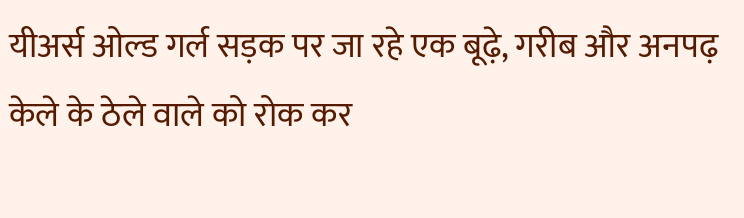यीअर्स ओल्ड गर्ल सड़क पर जा रहे एक बूढ़े, गरीब और अनपढ़ केले के ठेले वाले को रोक कर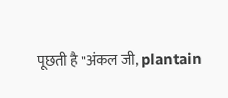पूछती है "अंकल जी, plantain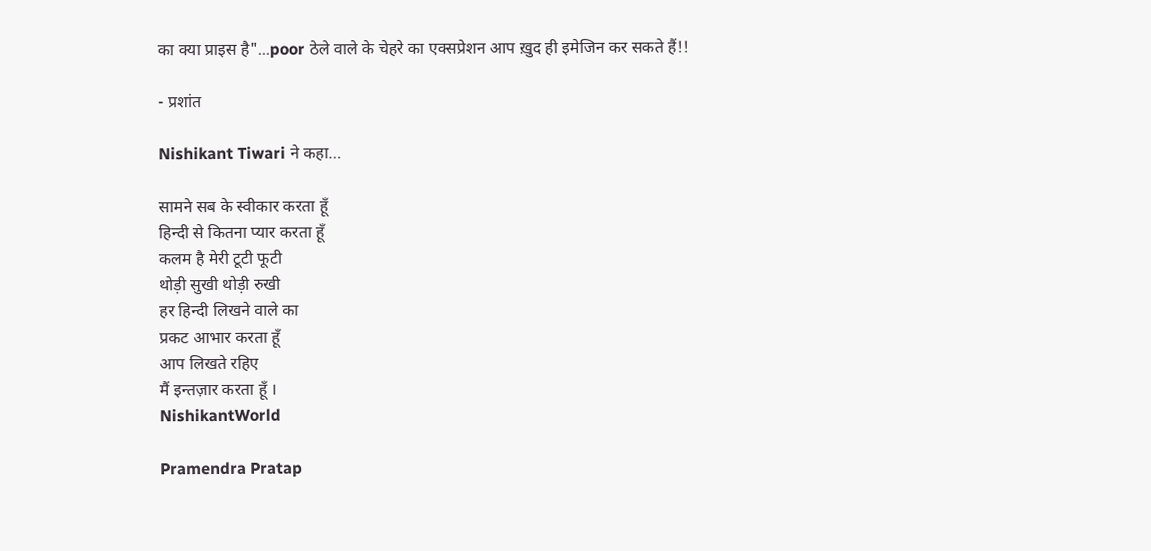का क्या प्राइस है"...poor ठेले वाले के चेहरे का एक्सप्रेशन आप ख़ुद ही इमेजिन कर सकते हैं!!

- प्रशांत

Nishikant Tiwari ने कहा…

सामने सब के स्वीकार करता हूँ
हिन्दी से कितना प्यार करता हूँ
कलम है मेरी टूटी फूटी
थोड़ी सुखी थोड़ी रुखी
हर हिन्दी लिखने वाले का
प्रकट आभार करता हूँ
आप लिखते रहिए
मैं इन्तज़ार करता हूँ ।
NishikantWorld

Pramendra Pratap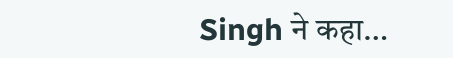Singh ने कहा…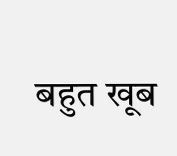बहुत खूब